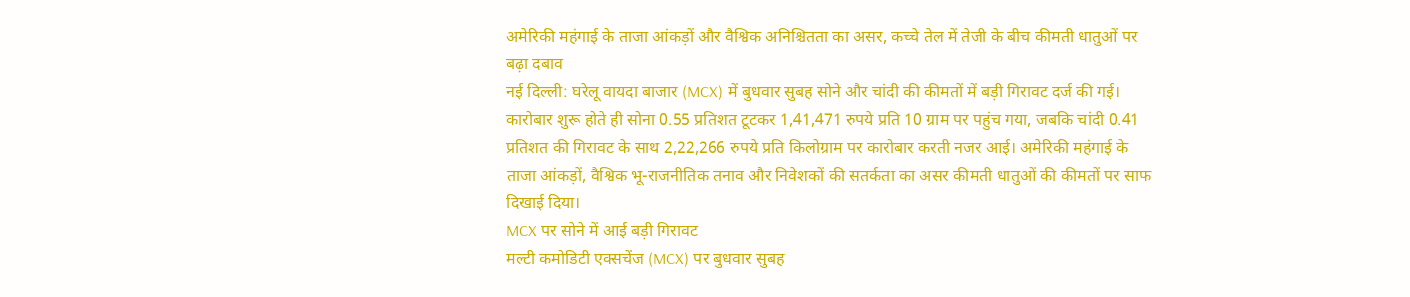अमेरिकी महंगाई के ताजा आंकड़ों और वैश्विक अनिश्चितता का असर, कच्चे तेल में तेजी के बीच कीमती धातुओं पर बढ़ा दबाव
नई दिल्ली: घरेलू वायदा बाजार (MCX) में बुधवार सुबह सोने और चांदी की कीमतों में बड़ी गिरावट दर्ज की गई। कारोबार शुरू होते ही सोना 0.55 प्रतिशत टूटकर 1,41,471 रुपये प्रति 10 ग्राम पर पहुंच गया, जबकि चांदी 0.41 प्रतिशत की गिरावट के साथ 2,22,266 रुपये प्रति किलोग्राम पर कारोबार करती नजर आई। अमेरिकी महंगाई के ताजा आंकड़ों, वैश्विक भू-राजनीतिक तनाव और निवेशकों की सतर्कता का असर कीमती धातुओं की कीमतों पर साफ दिखाई दिया।
MCX पर सोने में आई बड़ी गिरावट
मल्टी कमोडिटी एक्सचेंज (MCX) पर बुधवार सुबह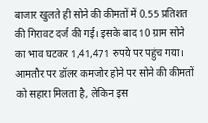बाजार खुलते ही सोने की कीमतों में 0.55 प्रतिशत की गिरावट दर्ज की गई। इसके बाद 10 ग्राम सोने का भाव घटकर 1,41,471 रुपये पर पहुंच गया। आमतौर पर डॉलर कमजोर होने पर सोने की कीमतों को सहारा मिलता है, लेकिन इस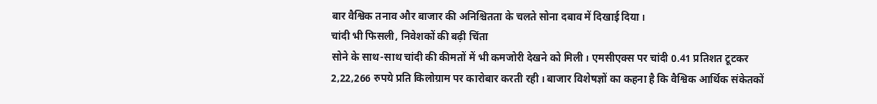बार वैश्विक तनाव और बाजार की अनिश्चितता के चलते सोना दबाव में दिखाई दिया।
चांदी भी फिसली, निवेशकों की बढ़ी चिंता
सोने के साथ-साथ चांदी की कीमतों में भी कमजोरी देखने को मिली। एमसीएक्स पर चांदी 0.41 प्रतिशत टूटकर 2,22,266 रुपये प्रति किलोग्राम पर कारोबार करती रही। बाजार विशेषज्ञों का कहना है कि वैश्विक आर्थिक संकेतकों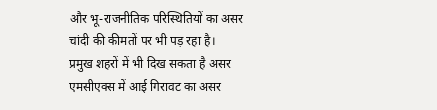और भू-राजनीतिक परिस्थितियों का असर चांदी की कीमतों पर भी पड़ रहा है।
प्रमुख शहरों में भी दिख सकता है असर
एमसीएक्स में आई गिरावट का असर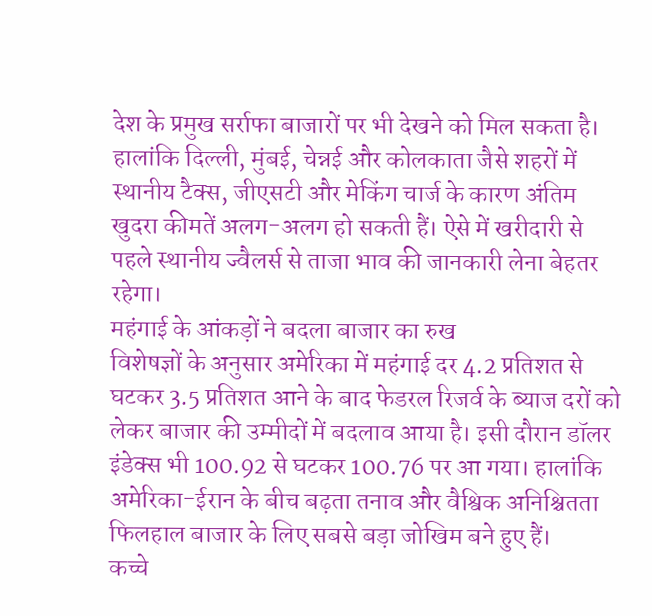देश के प्रमुख सर्राफा बाजारों पर भी देखने को मिल सकता है। हालांकि दिल्ली, मुंबई, चेन्नई और कोलकाता जैसे शहरों में स्थानीय टैक्स, जीएसटी और मेकिंग चार्ज के कारण अंतिम खुदरा कीमतें अलग-अलग हो सकती हैं। ऐसे में खरीदारी से पहले स्थानीय ज्वैलर्स से ताजा भाव की जानकारी लेना बेहतर रहेगा।
महंगाई के आंकड़ों ने बदला बाजार का रुख
विशेषज्ञों के अनुसार अमेरिका में महंगाई दर 4.2 प्रतिशत से घटकर 3.5 प्रतिशत आने के बाद फेडरल रिजर्व के ब्याज दरों को लेकर बाजार की उम्मीदों में बदलाव आया है। इसी दौरान डॉलर इंडेक्स भी 100.92 से घटकर 100.76 पर आ गया। हालांकि अमेरिका-ईरान के बीच बढ़ता तनाव और वैश्विक अनिश्चितता फिलहाल बाजार के लिए सबसे बड़ा जोखिम बने हुए हैं।
कच्चे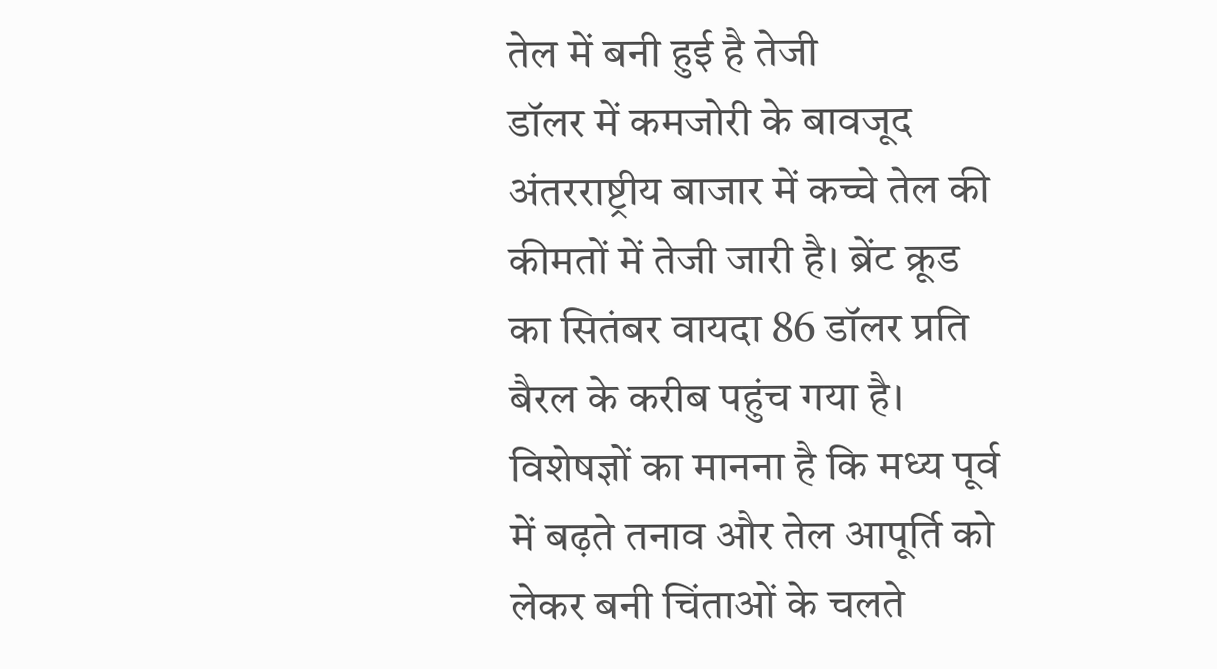तेल में बनी हुई है तेजी
डॉलर में कमजोरी के बावजूद अंतरराष्ट्रीय बाजार में कच्चे तेल की कीमतों में तेजी जारी है। ब्रेंट क्रूड का सितंबर वायदा 86 डॉलर प्रति बैरल के करीब पहुंच गया है। विशेषज्ञों का मानना है कि मध्य पूर्व में बढ़ते तनाव और तेल आपूर्ति को लेकर बनी चिंताओं के चलते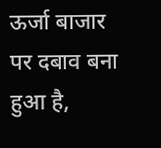ऊर्जा बाजार पर दबाव बना हुआ है,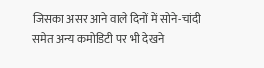जिसका असर आने वाले दिनों में सोने-चांदी समेत अन्य कमोडिटी पर भी देखने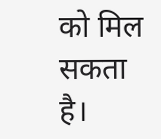को मिल सकता है।